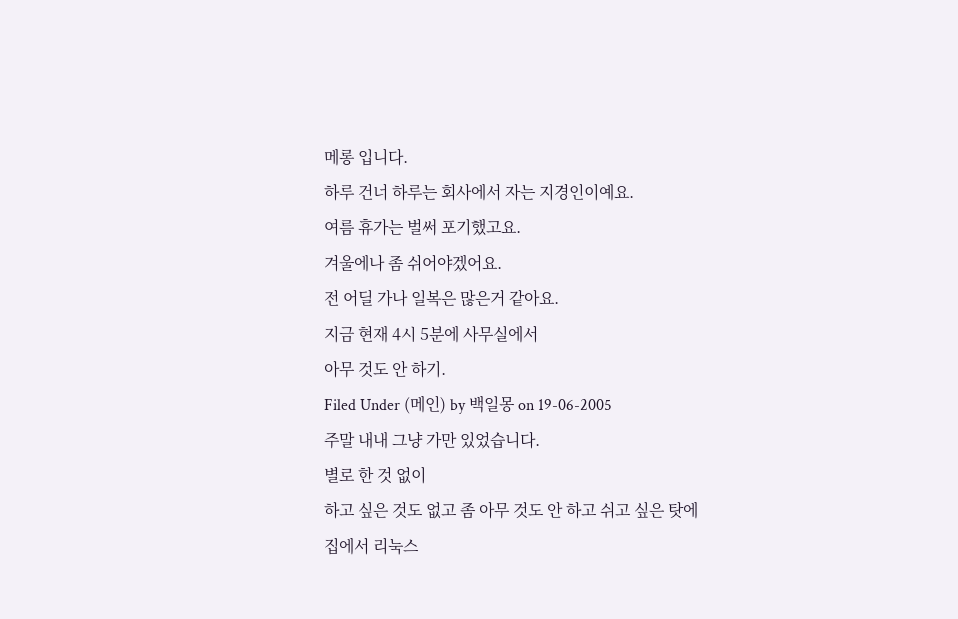메롱 입니다.
하루 건너 하루는 회사에서 자는 지경인이예요.
여름 휴가는 벌써 포기했고요.
겨울에나 좀 쉬어야겠어요.
전 어딜 가나 일복은 많은거 같아요.
지금 현재 4시 5분에 사무실에서
아무 것도 안 하기.
Filed Under (메인) by 백일몽 on 19-06-2005
주말 내내 그냥 가만 있었습니다.
별로 한 것 없이
하고 싶은 것도 없고 좀 아무 것도 안 하고 쉬고 싶은 탓에
집에서 리눅스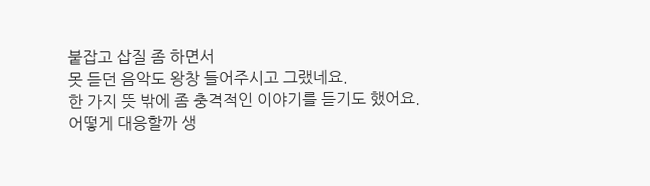붙잡고 삽질 좀 하면서
못 듣던 음악도 왕창 들어주시고 그랬네요.
한 가지 뜻 밖에 좀 충격적인 이야기를 듣기도 했어요.
어떻게 대응할까 생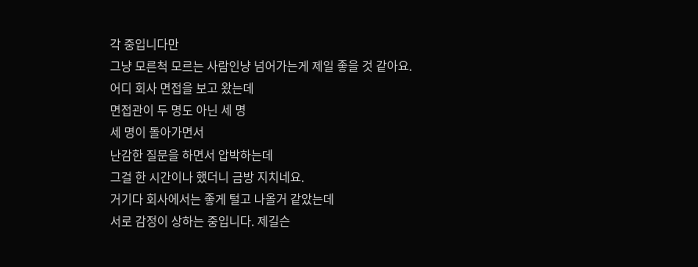각 중입니다만
그냥 모른척 모르는 사람인냥 넘어가는게 제일 좋을 것 같아요.
어디 회사 면접을 보고 왔는데
면접관이 두 명도 아닌 세 명
세 명이 돌아가면서
난감한 질문을 하면서 압박하는데
그걸 한 시간이나 했더니 금방 지치네요.
거기다 회사에서는 좋게 털고 나올거 같았는데
서로 감정이 상하는 중입니다. 제길슨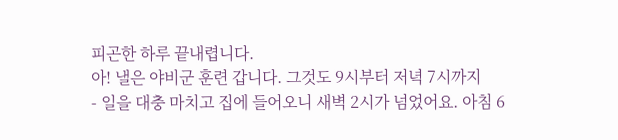피곤한 하루 끝내렵니다.
아! 낼은 야비군 훈련 갑니다. 그것도 9시부터 저녁 7시까지
- 일을 대충 마치고 집에 들어오니 새벽 2시가 넘었어요. 아침 6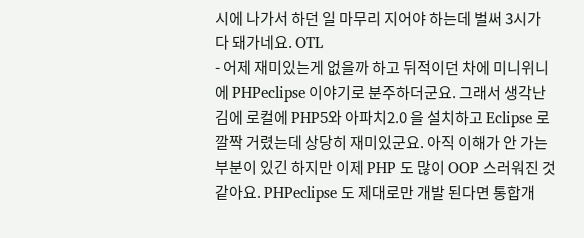시에 나가서 하던 일 마무리 지어야 하는데 벌써 3시가 다 돼가네요. OTL
- 어제 재미있는게 없을까 하고 뒤적이던 차에 미니위니에 PHPeclipse 이야기로 분주하더군요. 그래서 생각난 김에 로컬에 PHP5와 아파치2.0 을 설치하고 Eclipse 로 깔짝 거렸는데 상당히 재미있군요. 아직 이해가 안 가는 부분이 있긴 하지만 이제 PHP 도 많이 OOP 스러워진 것 같아요. PHPeclipse 도 제대로만 개발 된다면 통합개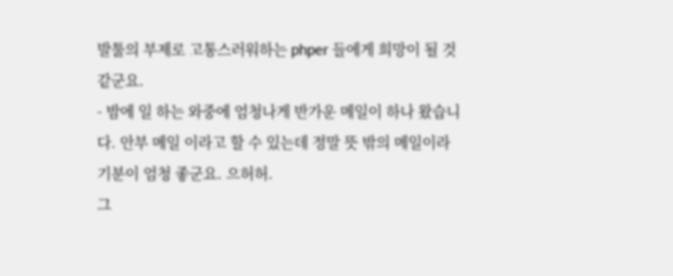발툴의 부제로 고통스러워하는 phper 들에게 희망이 될 것 같군요.
- 밤에 일 하는 와중에 엄청나게 반가운 메일이 하나 왔습니다. 안부 메일 이라고 할 수 있는데 정말 뜻 밖의 메일이라 기분이 엄청 좋군요. 으허허.
그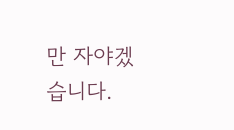만 자야겠습니다.